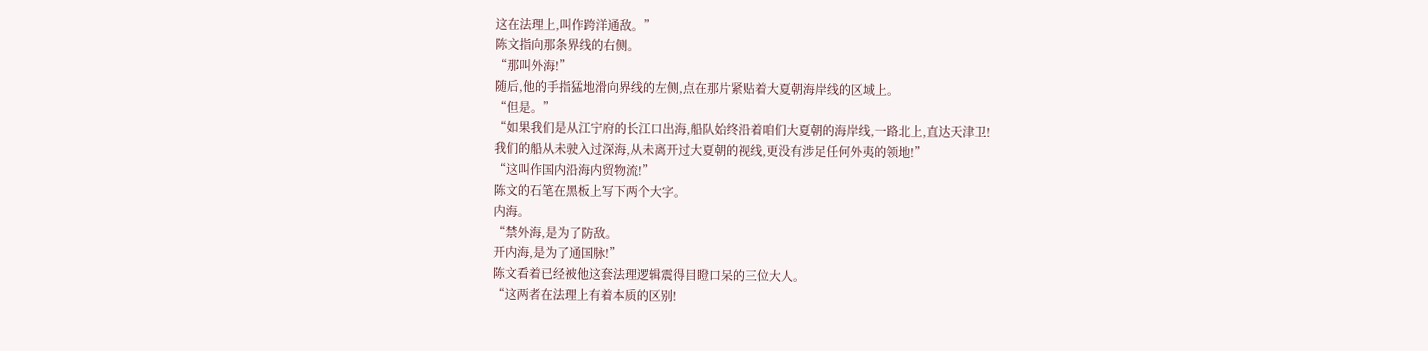这在法理上,叫作跨洋通敌。”
陈文指向那条界线的右侧。
“那叫外海!”
随后,他的手指猛地滑向界线的左侧,点在那片紧贴着大夏朝海岸线的区域上。
“但是。”
“如果我们是从江宁府的长江口出海,船队始终沿着咱们大夏朝的海岸线,一路北上,直达天津卫!
我们的船从未驶入过深海,从未离开过大夏朝的视线,更没有涉足任何外夷的领地!”
“这叫作国内沿海内贸物流!”
陈文的石笔在黑板上写下两个大字。
内海。
“禁外海,是为了防敌。
开内海,是为了通国脉!”
陈文看着已经被他这套法理逻辑震得目瞪口呆的三位大人。
“这两者在法理上有着本质的区别!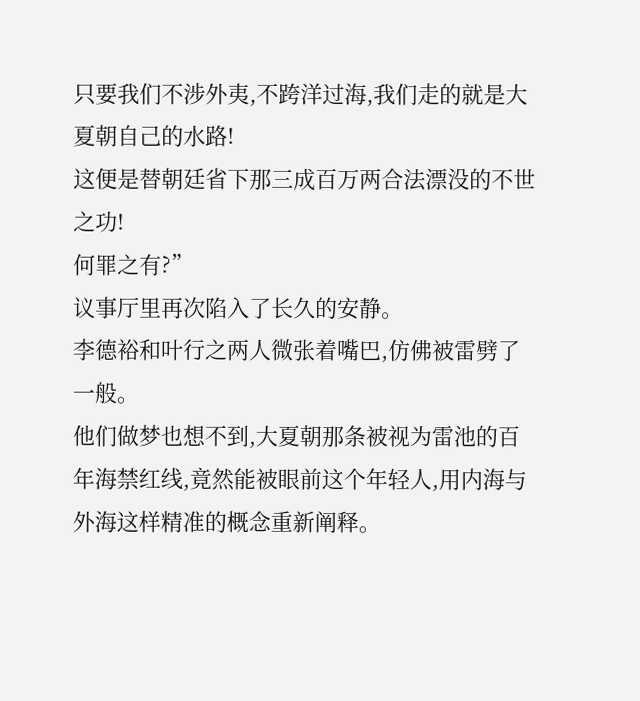只要我们不涉外夷,不跨洋过海,我们走的就是大夏朝自己的水路!
这便是替朝廷省下那三成百万两合法漂没的不世之功!
何罪之有?”
议事厅里再次陷入了长久的安静。
李德裕和叶行之两人微张着嘴巴,仿佛被雷劈了一般。
他们做梦也想不到,大夏朝那条被视为雷池的百年海禁红线,竟然能被眼前这个年轻人,用内海与外海这样精准的概念重新阐释。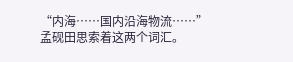“内海……国内沿海物流……”
孟砚田思索着这两个词汇。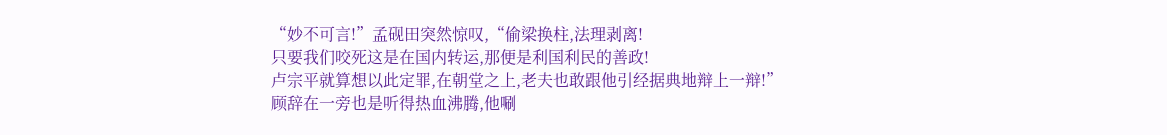“妙不可言!”孟砚田突然惊叹,“偷梁换柱,法理剥离!
只要我们咬死这是在国内转运,那便是利国利民的善政!
卢宗平就算想以此定罪,在朝堂之上,老夫也敢跟他引经据典地辩上一辩!”
顾辞在一旁也是听得热血沸腾,他唰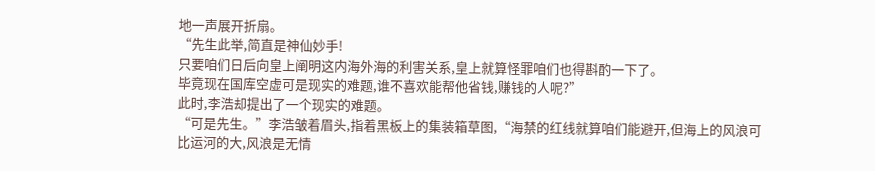地一声展开折扇。
“先生此举,简直是神仙妙手!
只要咱们日后向皇上阐明这内海外海的利害关系,皇上就算怪罪咱们也得斟酌一下了。
毕竟现在国库空虚可是现实的难题,谁不喜欢能帮他省钱,赚钱的人呢?”
此时,李浩却提出了一个现实的难题。
“可是先生。”李浩皱着眉头,指着黑板上的集装箱草图,“海禁的红线就算咱们能避开,但海上的风浪可比运河的大,风浪是无情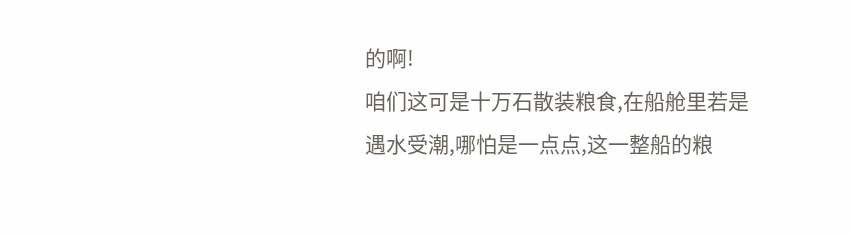的啊!
咱们这可是十万石散装粮食,在船舱里若是遇水受潮,哪怕是一点点,这一整船的粮